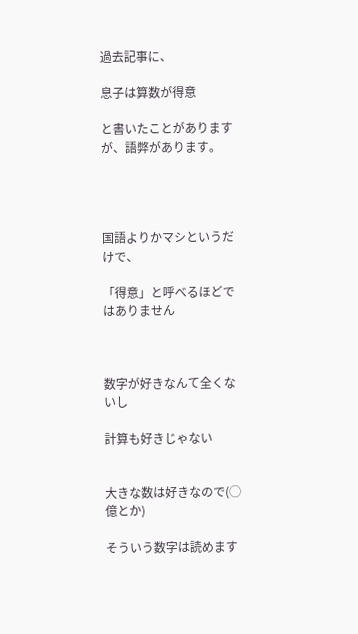過去記事に、

息子は算数が得意

と書いたことがありますが、語弊があります。




国語よりかマシというだけで、

「得意」と呼べるほどではありません



数字が好きなんて全くないし

計算も好きじゃない


大きな数は好きなので(◯億とか)

そういう数字は読めます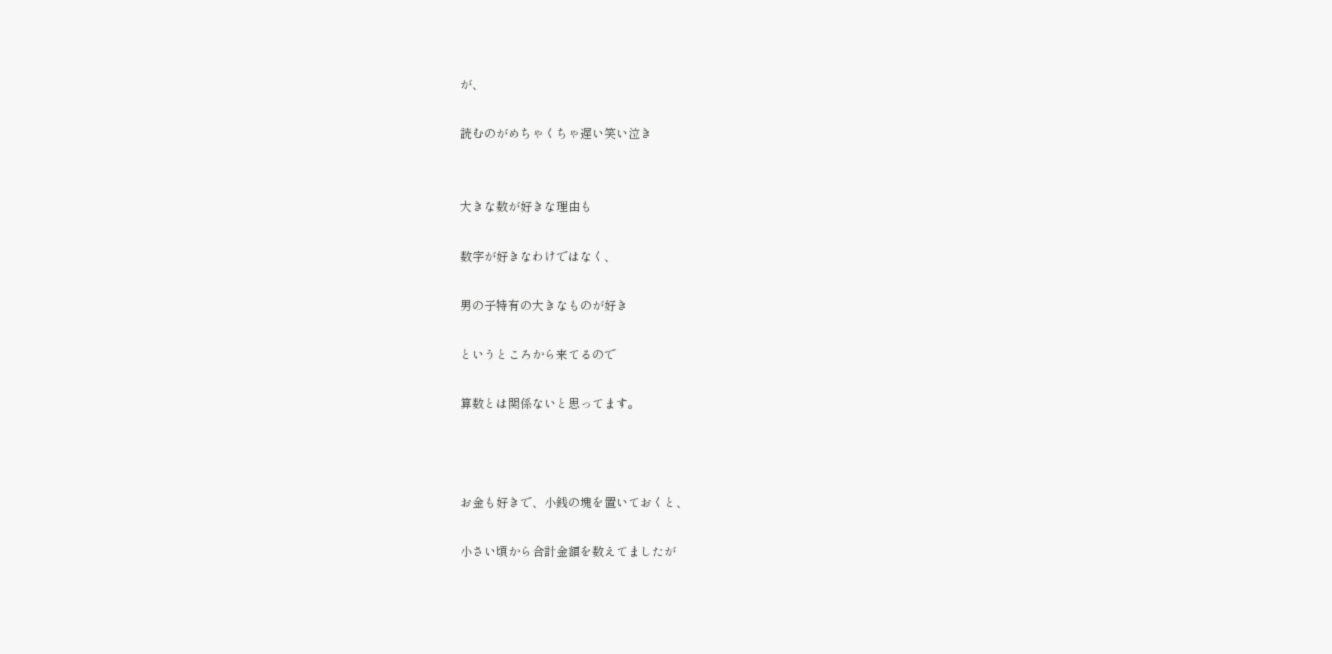が、

読むのがめちゃくちゃ遅い笑い泣き


大きな数が好きな理由も

数字が好きなわけではなく、

男の子特有の大きなものが好き

というところから来てるので

算数とは関係ないと思ってます。



お金も好きで、小銭の塊を置いておくと、

小さい頃から合計金額を数えてましたが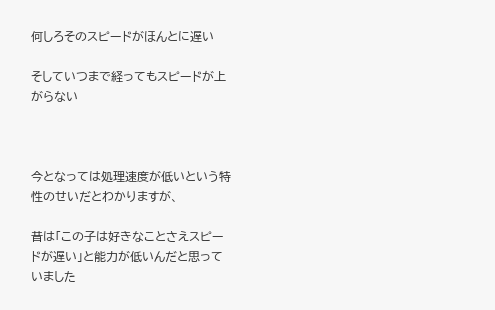何しろそのスピードがほんとに遅い

そしていつまで経ってもスピードが上がらない



今となっては処理速度が低いという特性のせいだとわかりますが、

昔は「この子は好きなことさえスピードが遅い」と能力が低いんだと思っていました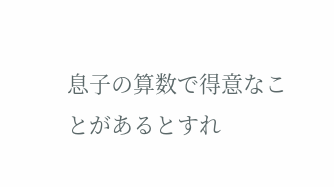息子の算数で得意なことがあるとすれ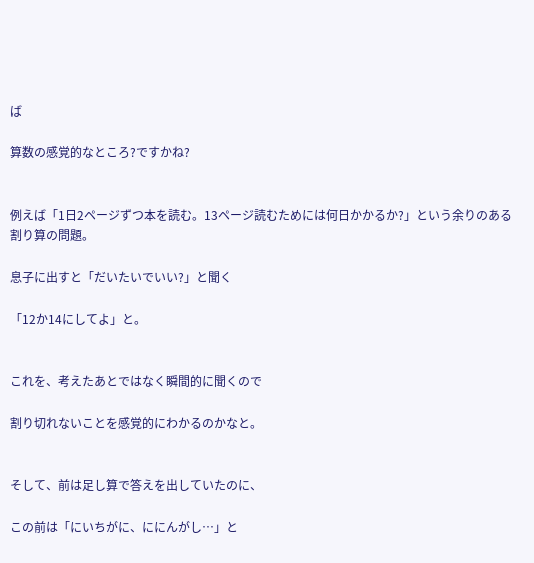ば

算数の感覚的なところ?ですかね?


例えば「1日2ページずつ本を読む。13ページ読むためには何日かかるか?」という余りのある割り算の問題。

息子に出すと「だいたいでいい?」と聞く

「12か14にしてよ」と。


これを、考えたあとではなく瞬間的に聞くので

割り切れないことを感覚的にわかるのかなと。


そして、前は足し算で答えを出していたのに、

この前は「にいちがに、ににんがし…」と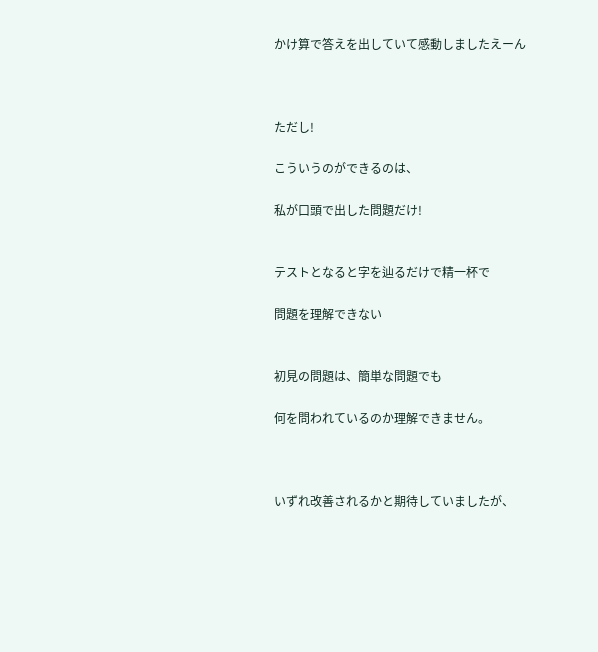かけ算で答えを出していて感動しましたえーん



ただし!

こういうのができるのは、

私が口頭で出した問題だけ!


テストとなると字を辿るだけで精一杯で

問題を理解できない


初見の問題は、簡単な問題でも

何を問われているのか理解できません。



いずれ改善されるかと期待していましたが、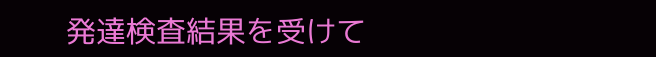発達検査結果を受けて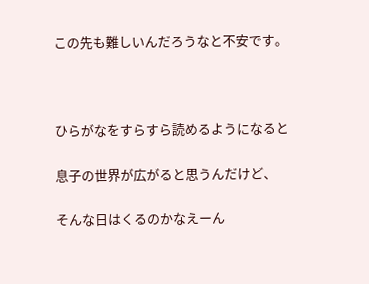この先も難しいんだろうなと不安です。



ひらがなをすらすら読めるようになると

息子の世界が広がると思うんだけど、

そんな日はくるのかなえーん